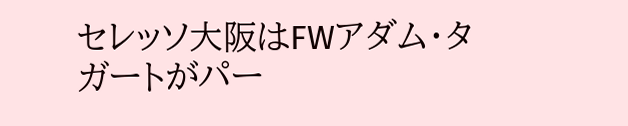セレッソ大阪はFWアダム・タガートがパー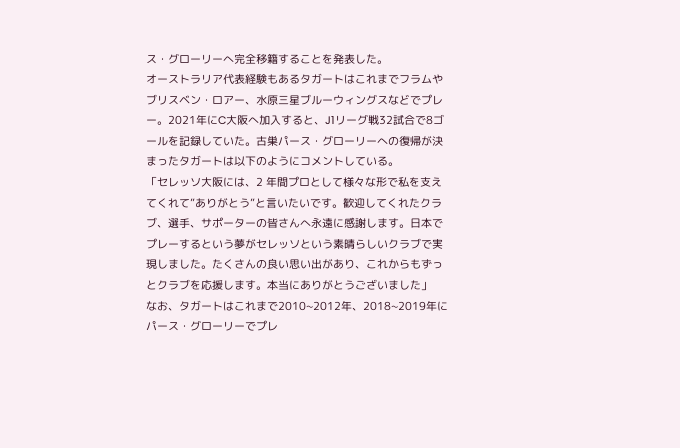ス・グローリーへ完全移籍することを発表した。
オーストラリア代表経験もあるタガートはこれまでフラムやブリスベン・ロアー、水原三星ブルーウィングスなどでプレー。2021年にC大阪へ加入すると、J1リーグ戦32試合で8ゴールを記録していた。古巣パース・グローリーへの復帰が決まったタガートは以下のようにコメントしている。
「セレッソ大阪には、2 年間プロとして様々な形で私を支えてくれて”ありがとう”と言いたいです。歓迎してくれたクラブ、選手、サポーターの皆さんへ永遠に感謝します。日本でプレーするという夢がセレッソという素晴らしいクラブで実現しました。たくさんの良い思い出があり、これからもずっとクラブを応援します。本当にありがとうございました」
なお、タガートはこれまで2010~2012年、2018~2019年にパース・グローリーでプレ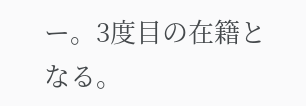ー。3度目の在籍となる。